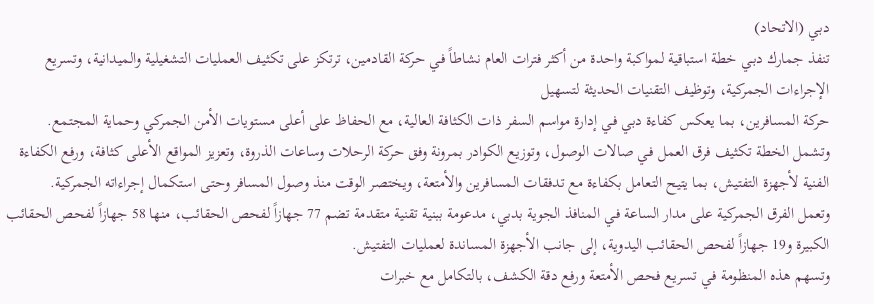دبي (الاتحاد)
تنفذ جمارك دبـي خطة استباقية لمواكبة واحدة من أكثر فترات العام نشاطاً فـي حركة القادمين، ترتكز على تكثيف العمليات التشغيلية والميدانية، وتسريع الإجراءات الجمركية، وتوظيف التقنيات الحديثة لتسهيل
حركة المسافرين، بما يعكس كفاءة دبي فـي إدارة مواسم السفر ذات الكثافة العالية، مع الحفاظ على أعلى مستويات الأمن الجمركي وحماية المجتمع.
وتشمل الخطة تكثيف فرق العمل فـي صالات الوصول، وتوزيع الكوادر بمرونة وفق حركة الرحلات وساعات الذروة، وتعزيز المواقع الأعلى كثافة، ورفع الكفاءة الفنية لأجهزة التفتيش، بما يتيح التعامل بكفاءة مع تدفقات المسافرين والأمتعة، ويختصر الوقت منذ وصول المسافر وحتى استكمال إجراءاته الجمركية.
وتعمل الفرق الجمركية على مدار الساعة فـي المنافذ الجوية بدبي، مدعومة ببنية تقنية متقدمة تضم 77 جهازاً لفحص الحقائب، منها 58 جهازاً لفحص الحقائب الكبيرة و19 جهازاً لفحص الحقائب اليدوية، إلى جانب الأجهزة المساندة لعمليات التفتيش.
وتسهم هذه المنظومة فـي تسريع فحص الأمتعة ورفع دقة الكشف، بالتكامل مع خبرات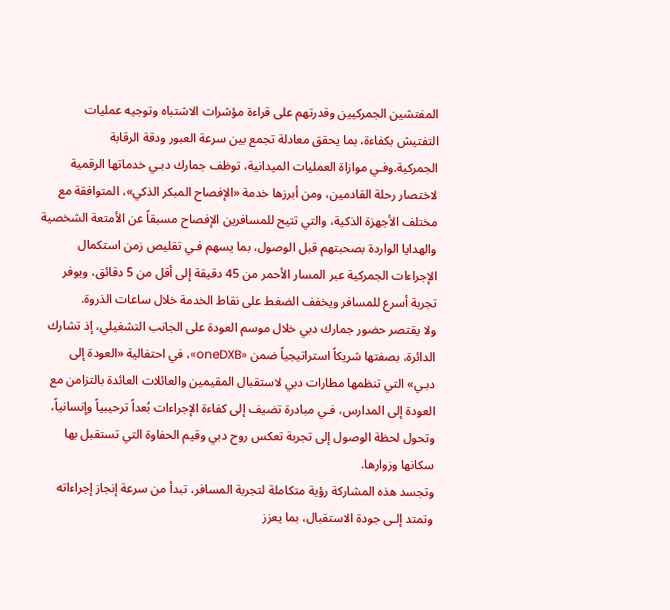المفتشين الجمركيين وقدرتهم على قراءة مؤشرات الاشتباه وتوجيه عمليات التفتيش بكفاءة، بما يحقق معادلة تجمع بين سرعة العبور ودقة الرقابة الجمركية.وفـي موازاة العمليات الميدانية، توظف جمارك دبـي خدماتها الرقمية لاختصار رحلة القادمين، ومن أبرزها خدمة «الإفصاح المبكر الذكي»، المتوافقة مع مختلف الأجهزة الذكية، والتي تتيح للمسافرين الإفصاح مسبقاً عن الأمتعة الشخصية والهدايا الواردة بصحبتهم قبل الوصول، بما يسهم فـي تقليص زمن استكمال الإجراءات الجمركية عبر المسار الأحمر من 45 دقيقة إلى أقل من 5 دقائق، ويوفر تجربة أسرع للمسافر ويخفف الضغط على نقاط الخدمة خلال ساعات الذروة.
ولا يقتصر حضور جمارك دبي خلال موسم العودة على الجانب التشغيلي، إذ تشارك الدائرة، بصفتها شريكاً استراتيجياً ضمن «oneDXB»، في احتفالية «العودة إلى دبـي» التي تنظمها مطارات دبي لاستقبال المقيمين والعائلات العائدة بالتزامن مع العودة إلى المدارس، فـي مبادرة تضيف إلى كفاءة الإجراءات بُعداً ترحيبياً وإنسانياً، وتحول لحظة الوصول إلى تجربة تعكس روح دبي وقيم الحفاوة التي تستقبل بها سكانها وزوارها.
وتجسد هذه المشاركة رؤية متكاملة لتجربة المسافر، تبدأ من سرعة إنجاز إجراءاته وتمتد إلـى جودة الاستقبال، بما يعزز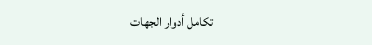تكامل أدوار الجهات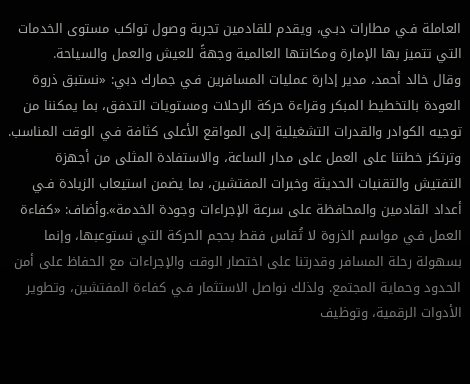العاملة فـي مطارات دبـي، ويقدم للقادمين تجربة وصول تواكب مستوى الخدمات التي تتميز بها الإمارة ومكانتها العالمية وجهةً للعيش والعمل والسياحة.
وقال خالد أحمد، مدير إدارة عمليات المسافرين فـي جمارك دبي: «نستبق ذروة العودة بالتخطيط المبكر وقراءة حركة الرحلات ومستويات التدفق، بما يمكننا من توجيه الكوادر والقدرات التشغيلية إلى المواقع الأعلى كثافة فـي الوقت المناسب.
وترتكز خطتنا على العمل على مدار الساعة، والاستفادة المثلى من أجهزة التفتيش والتقنيات الحديثة وخبرات المفتشين، بما يضمن استيعاب الزيادة فـي أعداد القادمين والمحافظة على سرعة الإجراءات وجودة الخدمة».وأضاف: «كفاءة العمل فـي مواسم الذروة لا تُقاس فقط بحجم الحركة التي نستوعبها، وإنما بسهولة رحلة المسافر وقدرتنا على اختصار الوقت والإجراءات مع الحفاظ على أمن الحدود وحماية المجتمع. ولذلك نواصل الاستثمار فـي كفاءة المفتشين، وتطوير الأدوات الرقمية، وتوظيف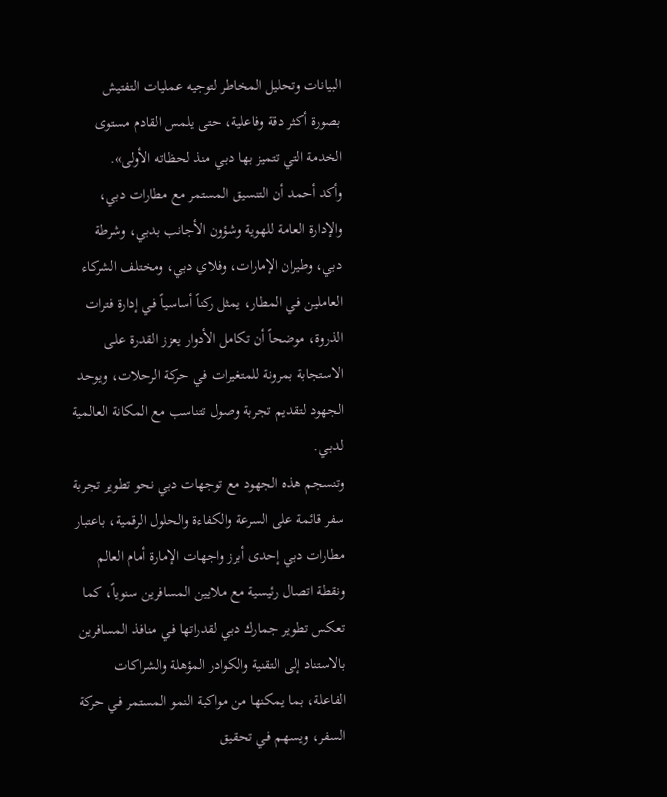البيانات وتحليل المخاطر لتوجيه عمليات التفتيش بصورة أكثر دقة وفاعلية، حتى يلمس القادم مستوى الخدمة التي تتميز بها دبـي منذ لحظاته الأولى».
وأكد أحمد أن التنسيق المستمر مع مطارات دبي، والإدارة العامة للهوية وشؤون الأجانب بدبي، وشرطة دبي، وطيران الإمارات، وفلاي دبي، ومختلف الشركاء العاملين فـي المطار، يمثل ركناً أساسياً فـي إدارة فترات الذروة، موضحاً أن تكامل الأدوار يعزز القدرة علـى الاستجابة بمرونة للمتغيرات فـي حركة الرحلات، ويوحد الجهود لتقديم تجربة وصول تتناسب مع المكانة العالمية لدبـي.
وتنسجم هذه الجهود مع توجهات دبي نحو تطوير تجربة سفر قائمة على السرعة والكفاءة والحلول الرقمية، باعتبار مطارات دبي إحدى أبرز واجهات الإمارة أمام العالم ونقطة اتصال رئيسية مع ملايين المسافرين سنوياً، كما تعكس تطوير جمارك دبي لقدراتها فـي منافذ المسافرين بالاستناد إلى التقنية والكوادر المؤهلة والشراكات الفاعلة، بما يمكنها من مواكبة النمو المستمر فـي حركة السفر، ويسهم فـي تحقيق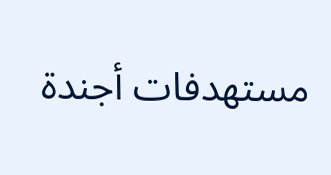مستهدفات أجندة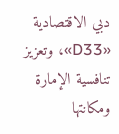دبي الاقتصادية «D33»، وتعزيز تنافسية الإمارة ومكانتها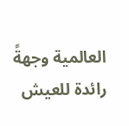العالمية وجهةً رائدة للعيش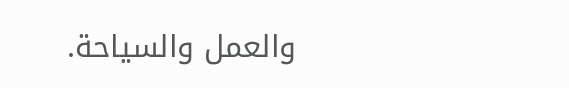والعمل والسياحة.